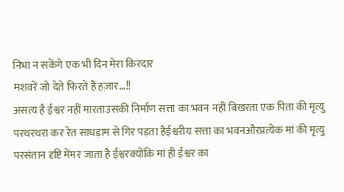निभा न सकेंगे एक भी दिन मेरा किरदार
मशवरें जो देते फिरते हैं हज़ार...!!
असत्य है ईश्वर नहीं मारताउसकी निर्माण सत्ता का भवन नहीं बिखरता एक पिता की मृत्यु परथरथरा कर रेत साधड़ाम से गिर पड़ता हैईश्वरीय सत्ता का भवनऔरप्रत्येक मां की मृत्यु परसंतान दृष्टि मेंमर जाता है ईश्वरक्योंकि मां ही ईश्वर का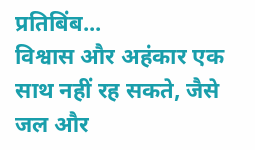प्रतिबिंब...
विश्वास और अहंकार एक साथ नहीं रह सकते, जैसे जल और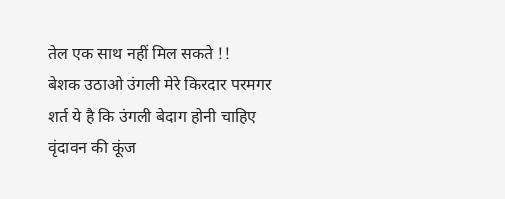तेल एक साथ नहीं मिल सकते !!
बेशक उठाओ उंगली मेरे किरदार परमगर शर्त ये है कि उंगली बेदाग होनी चाहिए
वृंदावन की कूंज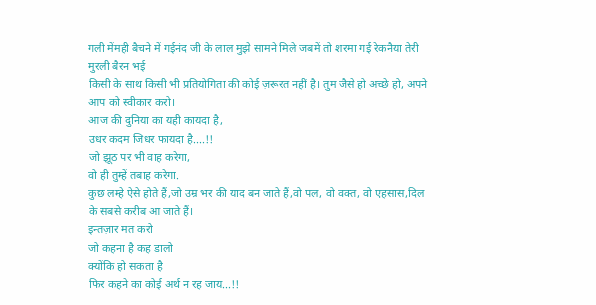गली मेंमही बैचने में गईनंद जी के लाल मुझे सामने मिले जबमें तो शरमा गई रेकनैया तेरी मुरली बैरन भई
किसी के साथ किसी भी प्रतियोगिता की कोई ज़रूरत नहीं है। तुम जैसे हो अच्छे हो, अपने आप को स्वीकार करो।
आज की दुनिया का यही कायदा है,
उधर कदम जिधर फायदा है....!!
जो झूठ पर भी वाह करेगा,
वो ही तुम्हें तबाह करेगा.
कुछ लम्हे ऐसे होते हैं,जो उम्र भर की याद बन जाते हैं,वो पल, वो वक्त, वो एहसास,दिल के सबसे करीब आ जाते हैं।
इन्तज़ार मत करो
जो कहना है कह डालो
क्योंकि हो सकता है
फिर कहने का कोई अर्थ न रह जाय...!!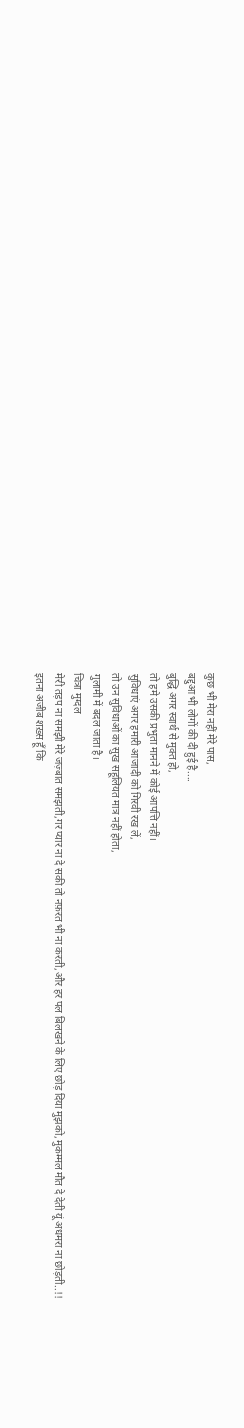कुछ भी मेरा नहीं मेरे पास,
बद्दुआ भी लोगों की दी हुई है....
बुद्धि अगर स्वार्थ से मुक्त हो,
तो हमे उसकी प्रभुता मानने में कोई आपत्ति नहीं।
सुविधाएं अगर हमारी आजादी को गिरवी रख लें,
तो उन सुविधाओं का सुख सहूलियत मात्र नहीं होता,
गुलामी में बदल जाता है।
चित्रा मुग्दल
मेरी तड़प ना समझी मेरे जज़्बात समझती,गर प्यार ना दे सकी तो नफ़रत भी ना करती,और हर पल बिलखने के लिए छोड़ दिया मुझको,मुकम्मल मौत दे देती यूं अधमरा ना छोड़ती..!!
इतना अजीब शख़्स हूँ कि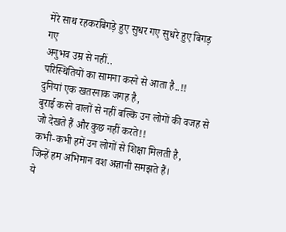मेरे साथ रहकरबिगड़े हुए सुधर गए सुधरे हुए बिगड़ गए
अनुभव उम्र से नहीं..
परिस्थितियों का सामना करने से आता है..!!
दुनियां एक खतरनाक जगह है,
बुराई करने वालों से नहीं बल्कि उन लोगों की वजह से
जो देखते हैं और कुछ नहीं करते!!
कभी-कभी हमें उन लोगों से शिक्षा मिलती है,
जिन्हें हम अभिमान वश अज्ञानी समझते हैं।
ये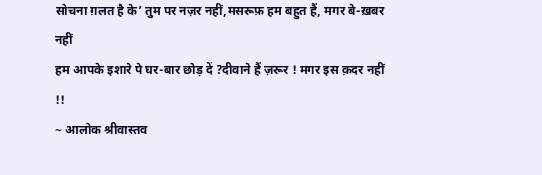सोचना ग़लत है के’ तुम पर नज़र नहीं,मसरूफ़ हम बहुत हैं, मगर बे-ख़बर नहीं
हम आपके इशारे पे घर-बार छोड़ दें ?दीवाने हैं ज़रूर ! मगर इस क़दर नहीं !!
~ आलोक श्रीवास्तव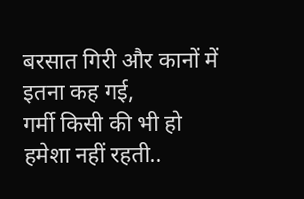बरसात गिरी और कानों में इतना कह गई,
गर्मी किसी की भी हो हमेशा नहीं रहती..